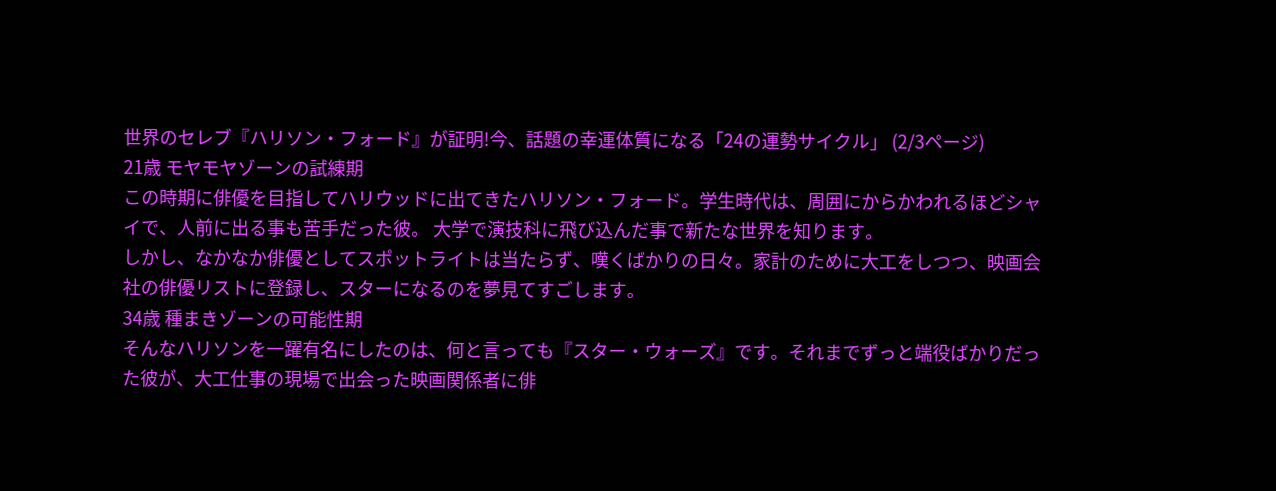世界のセレブ『ハリソン・フォード』が証明!今、話題の幸運体質になる「24の運勢サイクル」 (2/3ページ)
21歳 モヤモヤゾーンの試練期
この時期に俳優を目指してハリウッドに出てきたハリソン・フォード。学生時代は、周囲にからかわれるほどシャイで、人前に出る事も苦手だった彼。 大学で演技科に飛び込んだ事で新たな世界を知ります。
しかし、なかなか俳優としてスポットライトは当たらず、嘆くばかりの日々。家計のために大工をしつつ、映画会社の俳優リストに登録し、スターになるのを夢見てすごします。
34歳 種まきゾーンの可能性期
そんなハリソンを一躍有名にしたのは、何と言っても『スター・ウォーズ』です。それまでずっと端役ばかりだった彼が、大工仕事の現場で出会った映画関係者に俳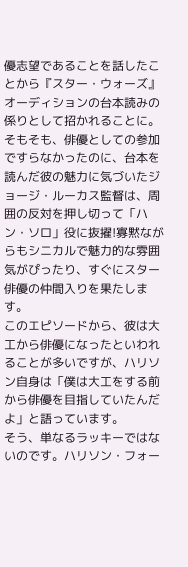優志望であることを話したことから『スター・ウォーズ』オーディションの台本読みの係りとして招かれることに。
そもそも、俳優としての参加ですらなかったのに、台本を読んだ彼の魅力に気づいたジョージ・ルーカス監督は、周囲の反対を押し切って「ハン・ソロ」役に抜擢!寡黙ながらもシニカルで魅力的な雰囲気がぴったり、すぐにスター俳優の仲間入りを果たします。
このエピソードから、彼は大工から俳優になったといわれることが多いですが、ハリソン自身は「僕は大工をする前から俳優を目指していたんだよ」と語っています。
そう、単なるラッキーではないのです。ハリソン・フォー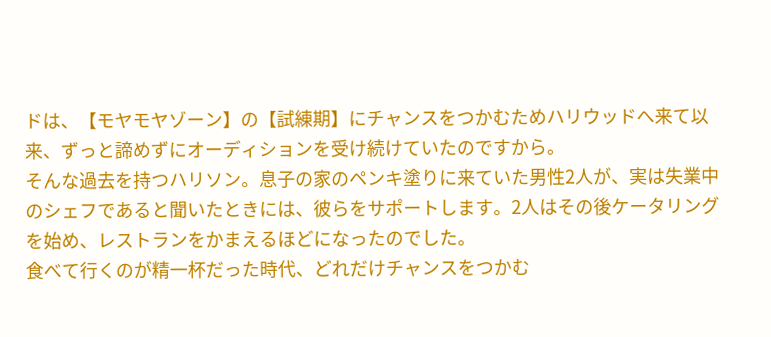ドは、【モヤモヤゾーン】の【試練期】にチャンスをつかむためハリウッドへ来て以来、ずっと諦めずにオーディションを受け続けていたのですから。
そんな過去を持つハリソン。息子の家のペンキ塗りに来ていた男性2人が、実は失業中のシェフであると聞いたときには、彼らをサポートします。2人はその後ケータリングを始め、レストランをかまえるほどになったのでした。
食べて行くのが精一杯だった時代、どれだけチャンスをつかむ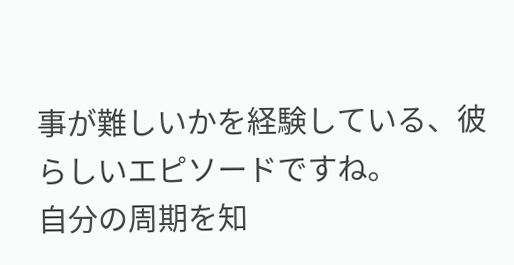事が難しいかを経験している、彼らしいエピソードですね。
自分の周期を知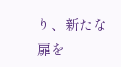り、新たな扉を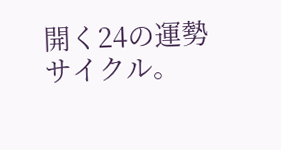開く24の運勢サイクル。